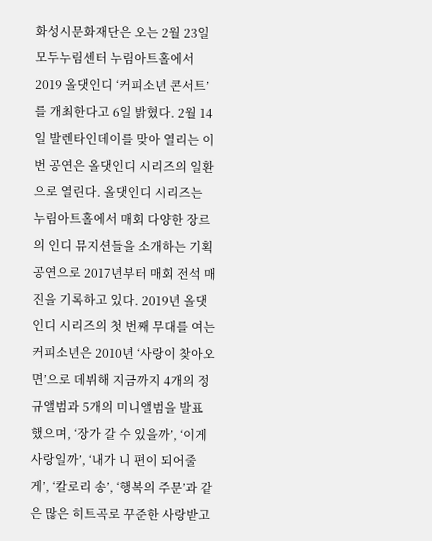화성시문화재단은 오는 2월 23일 모두누림센터 누림아트홀에서 2019 올댓인디 ‘커피소년 콘서트’를 개최한다고 6일 밝혔다. 2월 14일 발렌타인데이를 맞아 열리는 이번 공연은 올댓인디 시리즈의 일환으로 열린다. 올댓인디 시리즈는 누림아트홀에서 매회 다양한 장르의 인디 뮤지션들을 소개하는 기획공연으로 2017년부터 매회 전석 매진을 기록하고 있다. 2019년 올댓인디 시리즈의 첫 번째 무대를 여는 커피소년은 2010년 ‘사랑이 찾아오면’으로 데뷔해 지금까지 4개의 정규앨범과 5개의 미니앨범을 발표했으며, ‘장가 갈 수 있을까’, ‘이게 사랑일까’, ‘내가 니 편이 되어줄게’, ‘칼로리 송’, ‘행복의 주문’과 같은 많은 히트곡로 꾸준한 사랑받고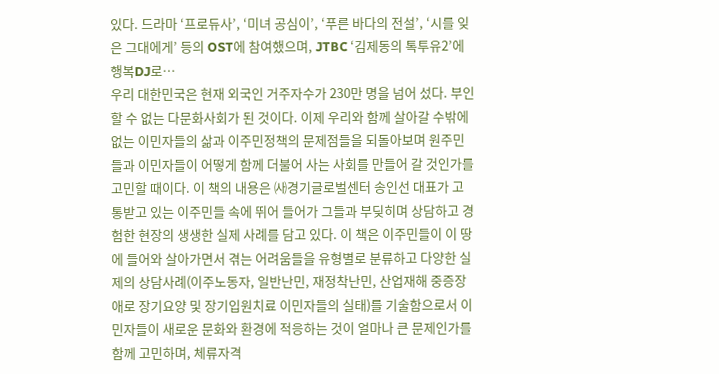있다. 드라마 ‘프로듀사’, ‘미녀 공심이’, ‘푸른 바다의 전설’, ‘시를 잊은 그대에게’ 등의 OST에 참여했으며, JTBC ‘김제동의 톡투유2’에 행복DJ로…
우리 대한민국은 현재 외국인 거주자수가 230만 명을 넘어 섰다. 부인할 수 없는 다문화사회가 된 것이다. 이제 우리와 함께 살아갈 수밖에 없는 이민자들의 삶과 이주민정책의 문제점들을 되돌아보며 원주민들과 이민자들이 어떻게 함께 더불어 사는 사회를 만들어 갈 것인가를 고민할 때이다. 이 책의 내용은 ㈔경기글로벌센터 송인선 대표가 고통받고 있는 이주민들 속에 뛰어 들어가 그들과 부딪히며 상담하고 경험한 현장의 생생한 실제 사례를 담고 있다. 이 책은 이주민들이 이 땅에 들어와 살아가면서 겪는 어려움들을 유형별로 분류하고 다양한 실제의 상담사례(이주노동자, 일반난민, 재정착난민, 산업재해 중증장애로 장기요양 및 장기입원치료 이민자들의 실태)를 기술함으로서 이민자들이 새로운 문화와 환경에 적응하는 것이 얼마나 큰 문제인가를 함께 고민하며, 체류자격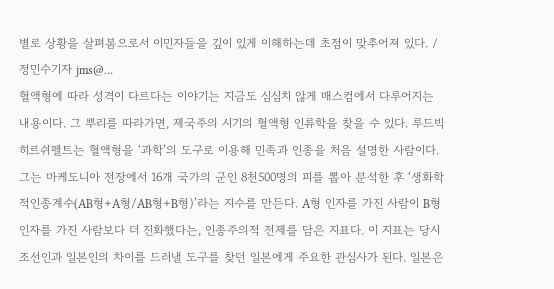별로 상황을 살펴봄으로서 이민자들을 깊이 있게 이해하는데 초점이 맞추어져 있다. /정민수기자 jms@…
혈액형에 따라 성격이 다르다는 이야기는 지금도 심심치 않게 매스컴에서 다루어지는 내용이다. 그 뿌리를 따라가면, 제국주의 시기의 혈액형 인류학을 찾을 수 있다. 루드빅 히르쉬펠트는 혈액형을 ‘과학’의 도구로 이용해 민족과 인종을 처음 설명한 사람이다. 그는 마케도니아 전장에서 16개 국가의 군인 8천500명의 피를 뽑아 분석한 후 ‘생화학적인종계수(AB형+A형/AB형+B형)’라는 지수를 만든다. A형 인자를 가진 사람이 B형 인자를 가진 사람보다 더 진화했다는, 인종주의적 전제를 담은 지표다. 이 지표는 당시 조선인과 일본인의 차이를 드러낼 도구를 찾던 일본에게 주요한 관심사가 된다. 일본은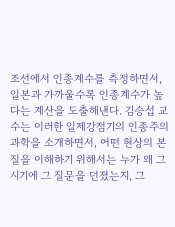조선에서 인종계수를 측정하면서, 일본과 가까울수록 인종계수가 높다는 계산을 도출해낸다. 김승섭 교수는 이러한 일제강점기의 인종주의 과학을 소개하면서, 어떤 현상의 본질을 이해하기 위해서는 누가 왜 그 시기에 그 질문을 던졌는지, 그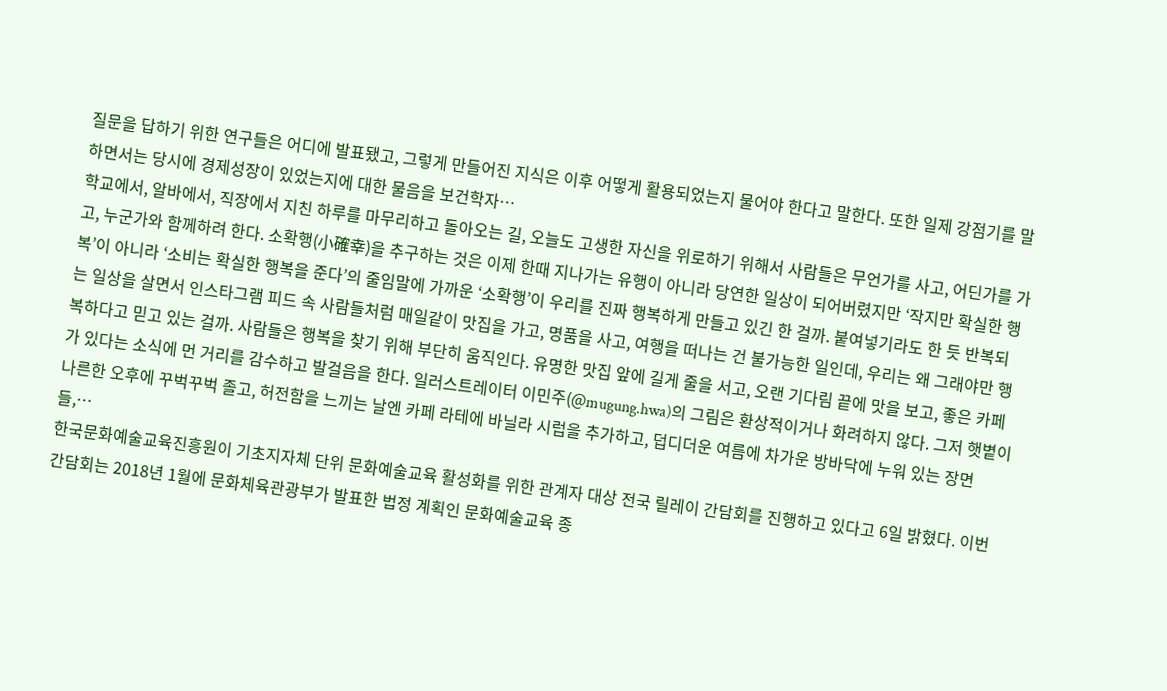질문을 답하기 위한 연구들은 어디에 발표됐고, 그렇게 만들어진 지식은 이후 어떻게 활용되었는지 물어야 한다고 말한다. 또한 일제 강점기를 말하면서는 당시에 경제성장이 있었는지에 대한 물음을 보건학자…
학교에서, 알바에서, 직장에서 지친 하루를 마무리하고 돌아오는 길, 오늘도 고생한 자신을 위로하기 위해서 사람들은 무언가를 사고, 어딘가를 가고, 누군가와 함께하려 한다. 소확행(小確幸)을 추구하는 것은 이제 한때 지나가는 유행이 아니라 당연한 일상이 되어버렸지만 ‘작지만 확실한 행복’이 아니라 ‘소비는 확실한 행복을 준다’의 줄임말에 가까운 ‘소확행’이 우리를 진짜 행복하게 만들고 있긴 한 걸까. 붙여넣기라도 한 듯 반복되는 일상을 살면서 인스타그램 피드 속 사람들처럼 매일같이 맛집을 가고, 명품을 사고, 여행을 떠나는 건 불가능한 일인데, 우리는 왜 그래야만 행복하다고 믿고 있는 걸까. 사람들은 행복을 찾기 위해 부단히 움직인다. 유명한 맛집 앞에 길게 줄을 서고, 오랜 기다림 끝에 맛을 보고, 좋은 카페가 있다는 소식에 먼 거리를 감수하고 발걸음을 한다. 일러스트레이터 이민주(@mugung.hwa)의 그림은 환상적이거나 화려하지 않다. 그저 햇볕이 나른한 오후에 꾸벅꾸벅 졸고, 허전함을 느끼는 날엔 카페 라테에 바닐라 시럽을 추가하고, 덥디더운 여름에 차가운 방바닥에 누워 있는 장면들,…
한국문화예술교육진흥원이 기초지자체 단위 문화예술교육 활성화를 위한 관계자 대상 전국 릴레이 간담회를 진행하고 있다고 6일 밝혔다. 이번 간담회는 2018년 1월에 문화체육관광부가 발표한 법정 계획인 문화예술교육 종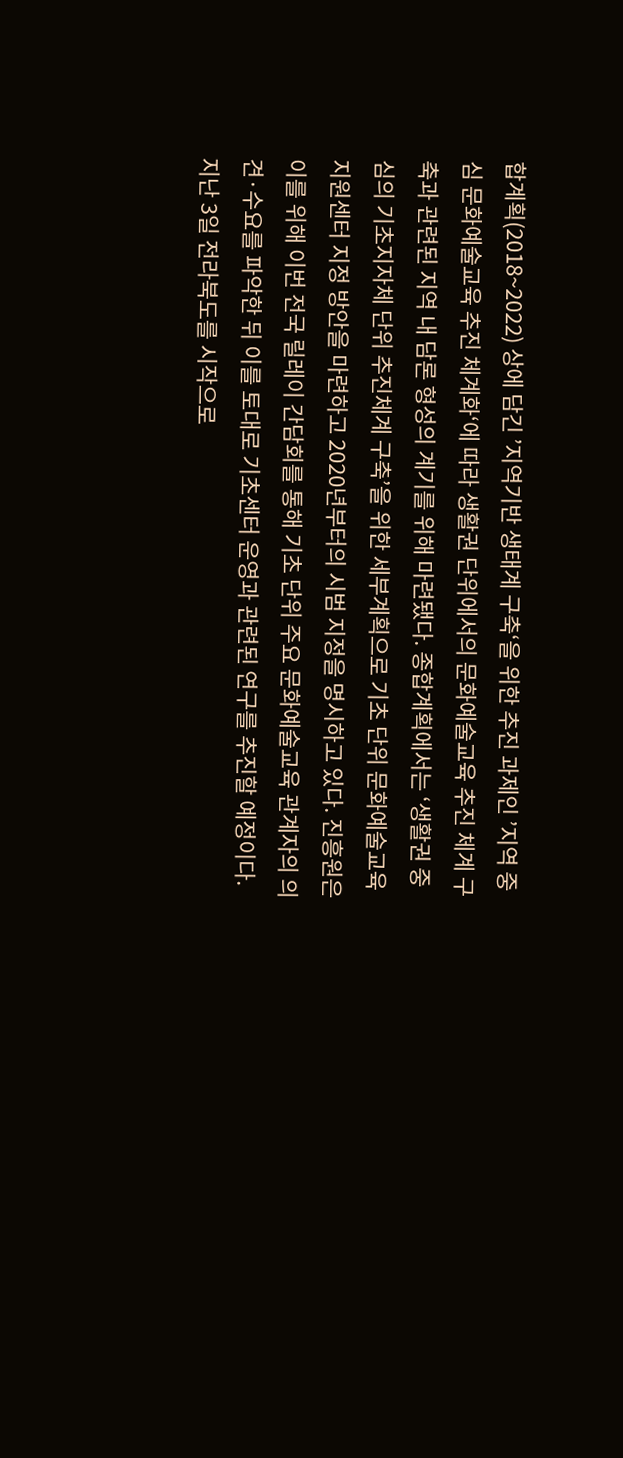합계획(2018~2022) 상에 담긴 ’지역기반 생태계 구축‘을 위한 추진 과제인 ’지역 중심 문화예술교육 추진 체계화‘에 따라 생활권 단위에서의 문화예술교육 추진 체계 구축과 관련된 지역 내 담론 형성의 계기를 위해 마련됐다. 종합계획에서는 ‘생활권 중심의 기초지자체 단위 추진체계 구축’을 위한 세부계획으로 기초 단위 문화예술교육지원센터 지정 방안을 마련하고 2020년부터의 시범 지정을 명시하고 있다. 진흥원은 이를 위해 이번 전국 릴레이 간담회를 통해 기초 단위 주요 문화예술교육 관계자의 의견·수요를 파악한 뒤 이를 토대로 기초센터 운영과 관련된 연구를 추진할 예정이다. 지난 3일 전라북도를 시작으로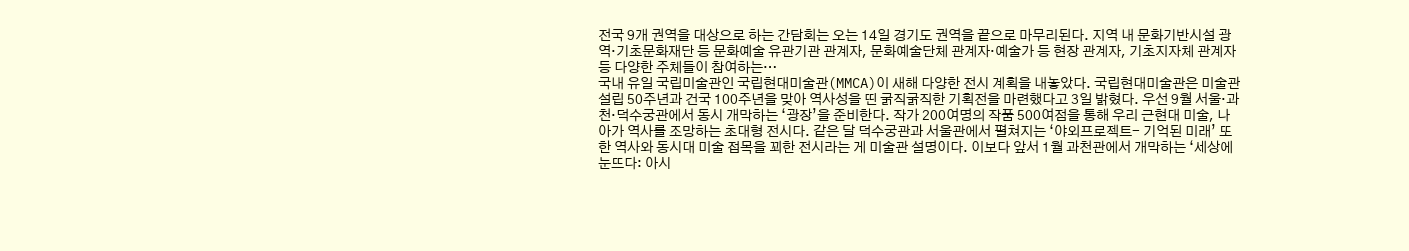전국 9개 권역을 대상으로 하는 간담회는 오는 14일 경기도 권역을 끝으로 마무리된다. 지역 내 문화기반시설 광역·기초문화재단 등 문화예술 유관기관 관계자, 문화예술단체 관계자·예술가 등 현장 관계자, 기초지자체 관계자 등 다양한 주체들이 참여하는…
국내 유일 국립미술관인 국립현대미술관(MMCA)이 새해 다양한 전시 계획을 내놓았다. 국립현대미술관은 미술관 설립 50주년과 건국 100주년을 맞아 역사성을 띤 굵직굵직한 기획전을 마련했다고 3일 밝혔다. 우선 9월 서울·과천·덕수궁관에서 동시 개막하는 ‘광장’을 준비한다. 작가 200여명의 작품 500여점을 통해 우리 근현대 미술, 나아가 역사를 조망하는 초대형 전시다. 같은 달 덕수궁관과 서울관에서 펼쳐지는 ‘야외프로젝트- 기억된 미래’ 또한 역사와 동시대 미술 접목을 꾀한 전시라는 게 미술관 설명이다. 이보다 앞서 1월 과천관에서 개막하는 ‘세상에 눈뜨다: 아시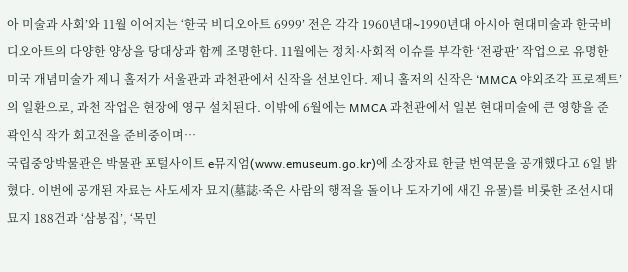아 미술과 사회’와 11월 이어지는 ‘한국 비디오아트 6999’ 전은 각각 1960년대∼1990년대 아시아 현대미술과 한국비디오아트의 다양한 양상을 당대상과 함께 조명한다. 11월에는 정치·사회적 이슈를 부각한 ‘전광판’ 작업으로 유명한 미국 개념미술가 제니 홀저가 서울관과 과천관에서 신작을 선보인다. 제니 홀저의 신작은 ‘MMCA 야외조각 프로젝트’의 일환으로, 과천 작업은 현장에 영구 설치된다. 이밖에 6월에는 MMCA 과천관에서 일본 현대미술에 큰 영향을 준 곽인식 작가 회고전을 준비중이며…
국립중앙박물관은 박물관 포털사이트 e뮤지엄(www.emuseum.go.kr)에 소장자료 한글 번역문을 공개했다고 6일 밝혔다. 이번에 공개된 자료는 사도세자 묘지(墓誌·죽은 사람의 행적을 돌이나 도자기에 새긴 유물)를 비롯한 조선시대 묘지 188건과 ‘삼봉집’, ‘목민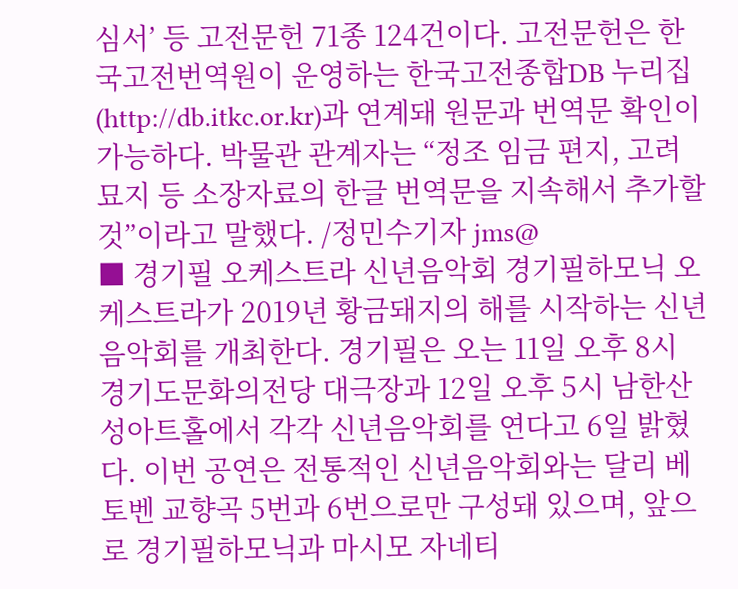심서’ 등 고전문헌 71종 124건이다. 고전문헌은 한국고전번역원이 운영하는 한국고전종합DB 누리집(http://db.itkc.or.kr)과 연계돼 원문과 번역문 확인이 가능하다. 박물관 관계자는 “정조 임금 편지, 고려 묘지 등 소장자료의 한글 번역문을 지속해서 추가할 것”이라고 말했다. /정민수기자 jms@
■ 경기필 오케스트라 신년음악회 경기필하모닉 오케스트라가 2019년 황금돼지의 해를 시작하는 신년음악회를 개최한다. 경기필은 오는 11일 오후 8시 경기도문화의전당 대극장과 12일 오후 5시 남한산성아트홀에서 각각 신년음악회를 연다고 6일 밝혔다. 이번 공연은 전통적인 신년음악회와는 달리 베토벤 교향곡 5번과 6번으로만 구성돼 있으며, 앞으로 경기필하모닉과 마시모 자네티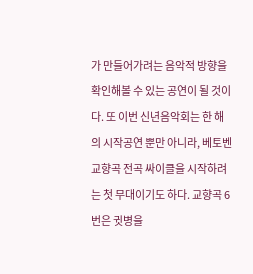가 만들어가려는 음악적 방향을 확인해볼 수 있는 공연이 될 것이다. 또 이번 신년음악회는 한 해의 시작공연 뿐만 아니라, 베토벤 교향곡 전곡 싸이클을 시작하려는 첫 무대이기도 하다. 교향곡 6번은 귓병을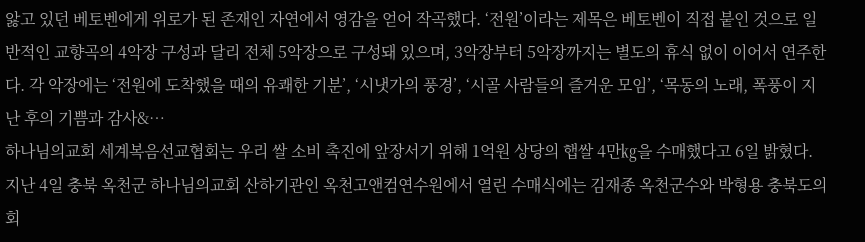앓고 있던 베토벤에게 위로가 된 존재인 자연에서 영감을 얻어 작곡했다. ‘전원’이라는 제목은 베토벤이 직접 붙인 것으로 일반적인 교향곡의 4악장 구성과 달리 전체 5악장으로 구성돼 있으며, 3악장부터 5악장까지는 별도의 휴식 없이 이어서 연주한다. 각 악장에는 ‘전원에 도착했을 때의 유쾌한 기분’, ‘시냇가의 풍경’, ‘시골 사람들의 즐거운 모임’, ‘목동의 노래, 폭풍이 지난 후의 기쁨과 감사&…
하나님의교회 세계복음선교협회는 우리 쌀 소비 촉진에 앞장서기 위해 1억원 상당의 햅쌀 4만㎏을 수매했다고 6일 밝혔다. 지난 4일 충북 옥천군 하나님의교회 산하기관인 옥천고앤컴연수원에서 열린 수매식에는 김재종 옥천군수와 박형용 충북도의회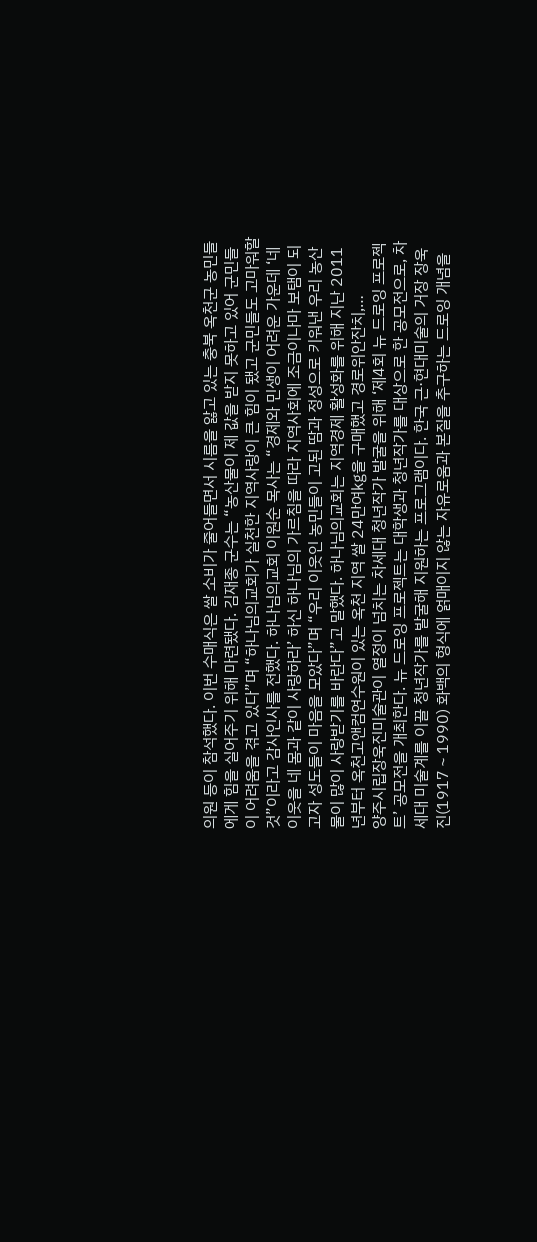의원 등이 참석했다. 이번 수매식은 쌀 소비가 줄어들면서 시름을 앓고 있는 충북 옥천군 농민들에게 힘을 실어주기 위해 마련됐다. 김재종 군수는 “농산물이 제 값을 받지 못하고 있어 군민들이 어려움을 겪고 있다”며 “하나님의교회가 실천한 지역사랑이 큰 힘이 됐고 군민들도 고마워할 것”이라고 감사인사를 전했다. 하나님의교회 이원순 목사는 “경제와 민생이 어려운 가운데 ‘네 이웃을 네 몸과 같이 사랑하라’ 하신 하나님의 가르침을 따라 지역사회에 조금이나마 보탬이 되고자 성도들이 마음을 모았다”며 “우리 이웃인 농민들이 고된 땀과 정성으로 키워낸 우리 농산물이 많이 사랑받기를 바란다”고 말했다. 하나님의교회는 지역경제 활성화를 위해 지난 2011년부터 옥천고앤컴연수원이 있는 옥천 지역 쌀 24만여㎏을 구매했고 경로위안잔치,…
양주시립장욱진미술관이 열정이 넘치는 차세대 청년작가 발굴을 위해 ‘제4회 뉴 드로잉 프로젝트’ 공모전을 개최한다. 뉴 드로잉 프로젝트는 대학생과 청년작가를 대상으로 한 공모전으로, 차세대 미술계를 이끌 청년작가를 발굴해 지원하는 프로그램이다. 한국 근·현대미술의 거장 장욱진(1917∼1990) 화백의 형식에 얽매이지 않는 자유로움과 본질을 추구하는 드로잉 개념을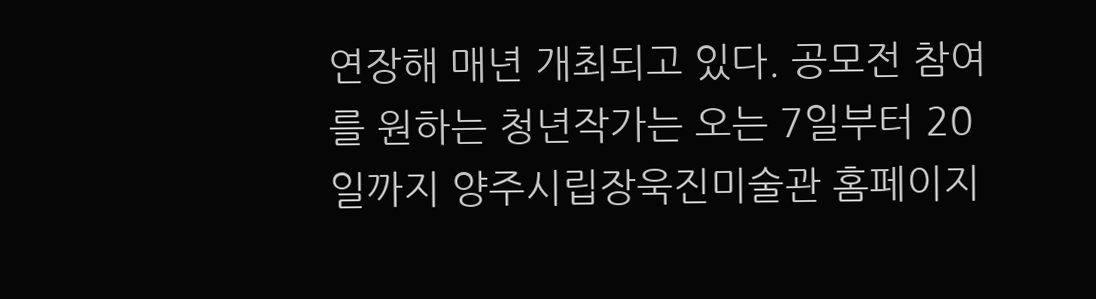연장해 매년 개최되고 있다. 공모전 참여를 원하는 청년작가는 오는 7일부터 20일까지 양주시립장욱진미술관 홈페이지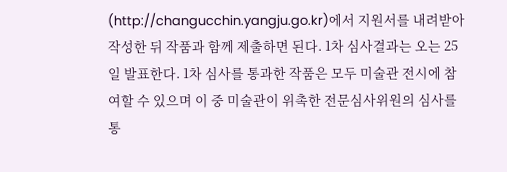(http://changucchin.yangju.go.kr)에서 지원서를 내려받아 작성한 뒤 작품과 함께 제출하면 된다. 1차 심사결과는 오는 25일 발표한다. 1차 심사를 통과한 작품은 모두 미술관 전시에 참여할 수 있으며 이 중 미술관이 위촉한 전문심사위원의 심사를 통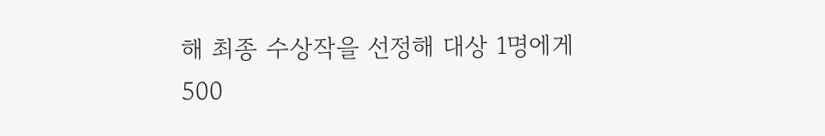해 최종 수상작을 선정해 대상 1명에게 500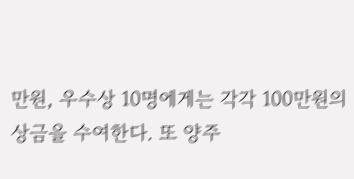만원, 우수상 10명에게는 각각 100만원의 상금을 수여한다. 또 양주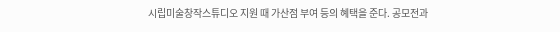시립미술창작스튜디오 지원 때 가산점 부여 등의 혜택을 준다. 공모전과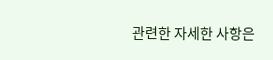관련한 자세한 사항은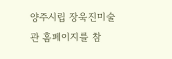양주시립 장욱진미술관 홈페이지를 참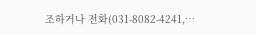조하거나 전화(031-8082-4241,…